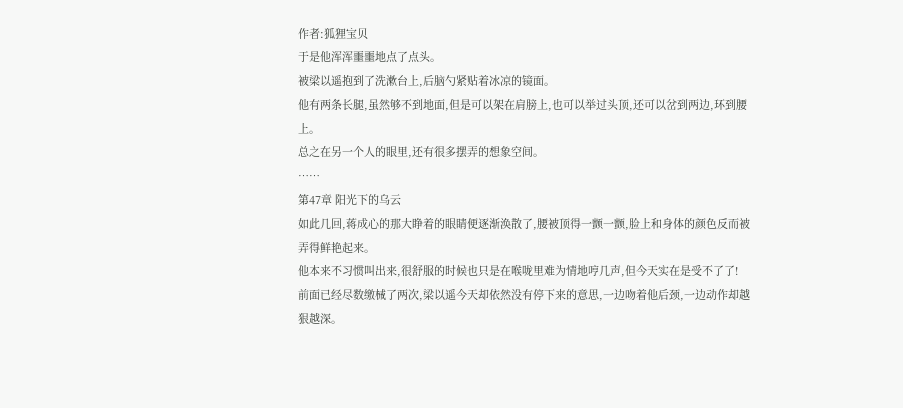作者:狐狸宝贝
于是他浑浑噩噩地点了点头。
被梁以遥抱到了洗漱台上,后脑勺紧贴着冰凉的镜面。
他有两条长腿,虽然够不到地面,但是可以架在肩膀上,也可以举过头顶,还可以岔到两边,环到腰上。
总之在另一个人的眼里,还有很多摆弄的想象空间。
……
第47章 阳光下的乌云
如此几回,蒋成心的那大睁着的眼睛便逐渐涣散了,腰被顶得一颤一颤,脸上和身体的颜色反而被弄得鲜艳起来。
他本来不习惯叫出来,很舒服的时候也只是在喉咙里难为情地哼几声,但今天实在是受不了了!
前面已经尽数缴械了两次,梁以遥今天却依然没有停下来的意思,一边吻着他后颈,一边动作却越狠越深。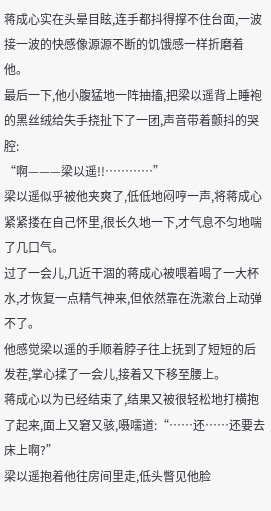蒋成心实在头晕目眩,连手都抖得撑不住台面,一波接一波的快感像源源不断的饥饿感一样折磨着他。
最后一下,他小腹猛地一阵抽搐,把梁以遥背上睡袍的黑丝绒给失手挠扯下了一团,声音带着颤抖的哭腔:
“啊———梁以遥!!…………”
梁以遥似乎被他夹爽了,低低地闷哼一声,将蒋成心紧紧搂在自己怀里,很长久地一下,才气息不匀地喘了几口气。
过了一会儿,几近干涸的蒋成心被喂着喝了一大杯水,才恢复一点精气神来,但依然靠在洗漱台上动弹不了。
他感觉梁以遥的手顺着脖子往上抚到了短短的后发茬,掌心揉了一会儿,接着又下移至腰上。
蒋成心以为已经结束了,结果又被很轻松地打横抱了起来,面上又窘又骇,嗫嚅道:“……还……还要去床上啊?”
梁以遥抱着他往房间里走,低头瞥见他脸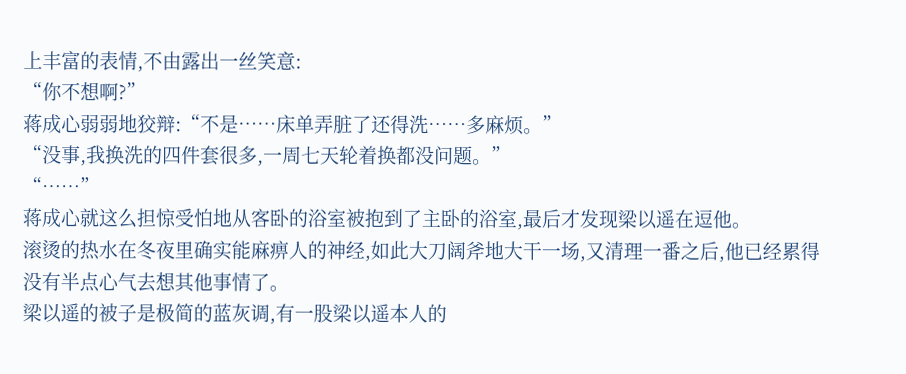上丰富的表情,不由露出一丝笑意:
“你不想啊?”
蒋成心弱弱地狡辩:“不是……床单弄脏了还得洗……多麻烦。”
“没事,我换洗的四件套很多,一周七天轮着换都没问题。”
“……”
蒋成心就这么担惊受怕地从客卧的浴室被抱到了主卧的浴室,最后才发现梁以遥在逗他。
滚烫的热水在冬夜里确实能麻痹人的神经,如此大刀阔斧地大干一场,又清理一番之后,他已经累得没有半点心气去想其他事情了。
梁以遥的被子是极简的蓝灰调,有一股梁以遥本人的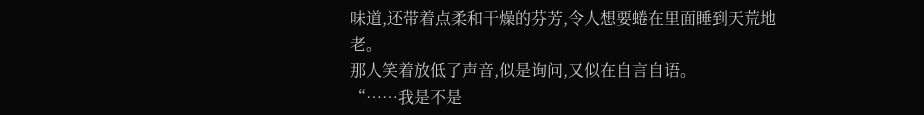味道,还带着点柔和干燥的芬芳,令人想要蜷在里面睡到天荒地老。
那人笑着放低了声音,似是询问,又似在自言自语。
“……我是不是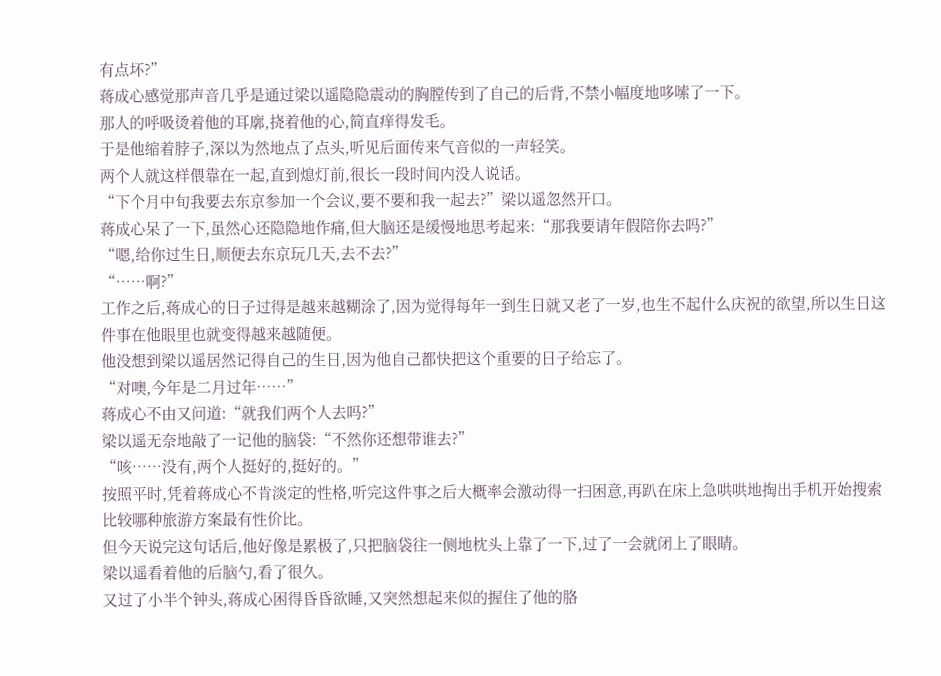有点坏?”
蒋成心感觉那声音几乎是通过梁以遥隐隐震动的胸膛传到了自己的后背,不禁小幅度地哆嗦了一下。
那人的呼吸烫着他的耳廓,挠着他的心,简直痒得发毛。
于是他缩着脖子,深以为然地点了点头,听见后面传来气音似的一声轻笑。
两个人就这样偎靠在一起,直到熄灯前,很长一段时间内没人说话。
“下个月中旬我要去东京参加一个会议,要不要和我一起去?”梁以遥忽然开口。
蒋成心呆了一下,虽然心还隐隐地作痛,但大脑还是缓慢地思考起来:“那我要请年假陪你去吗?”
“嗯,给你过生日,顺便去东京玩几天,去不去?”
“……啊?”
工作之后,蒋成心的日子过得是越来越糊涂了,因为觉得每年一到生日就又老了一岁,也生不起什么庆祝的欲望,所以生日这件事在他眼里也就变得越来越随便。
他没想到梁以遥居然记得自己的生日,因为他自己都快把这个重要的日子给忘了。
“对噢,今年是二月过年……”
蒋成心不由又问道:“就我们两个人去吗?”
梁以遥无奈地敲了一记他的脑袋:“不然你还想带谁去?”
“咳……没有,两个人挺好的,挺好的。”
按照平时,凭着蒋成心不肯淡定的性格,听完这件事之后大概率会激动得一扫困意,再趴在床上急哄哄地掏出手机开始搜索比较哪种旅游方案最有性价比。
但今天说完这句话后,他好像是累极了,只把脑袋往一侧地枕头上靠了一下,过了一会就闭上了眼睛。
梁以遥看着他的后脑勺,看了很久。
又过了小半个钟头,蒋成心困得昏昏欲睡,又突然想起来似的握住了他的胳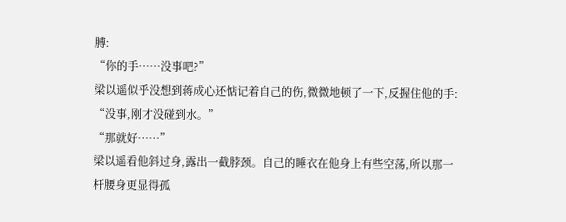膊:
“你的手……没事吧?”
梁以遥似乎没想到蒋成心还惦记着自己的伤,微微地顿了一下,反握住他的手:
“没事,刚才没碰到水。”
“那就好……”
梁以遥看他斜过身,露出一截脖颈。自己的睡衣在他身上有些空荡,所以那一杆腰身更显得孤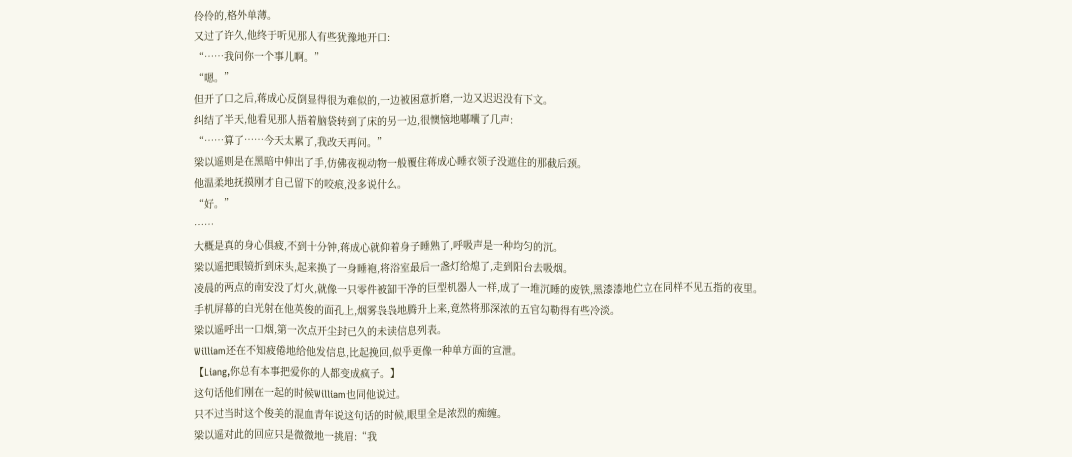伶伶的,格外单薄。
又过了许久,他终于听见那人有些犹豫地开口:
“……我问你一个事儿啊。”
“嗯。”
但开了口之后,蒋成心反倒显得很为难似的,一边被困意折磨,一边又迟迟没有下文。
纠结了半天,他看见那人捂着脑袋转到了床的另一边,很懊恼地嘟囔了几声:
“……算了……今天太累了,我改天再问。”
梁以遥则是在黑暗中伸出了手,仿佛夜视动物一般覆住蒋成心睡衣领子没遮住的那截后颈。
他温柔地抚摸刚才自己留下的咬痕,没多说什么。
“好。”
……
大概是真的身心俱疲,不到十分钟,蒋成心就仰着身子睡熟了,呼吸声是一种均匀的沉。
梁以遥把眼镜折到床头,起来换了一身睡袍,将浴室最后一盏灯给熄了,走到阳台去吸烟。
凌晨的两点的南安没了灯火,就像一只零件被缷干净的巨型机器人一样,成了一堆沉睡的废铁,黑漆漆地伫立在同样不见五指的夜里。
手机屏幕的白光射在他英俊的面孔上,烟雾袅袅地腾升上来,竟然将那深浓的五官勾勒得有些冷淡。
梁以遥呼出一口烟,第一次点开尘封已久的未读信息列表。
William还在不知疲倦地给他发信息,比起挽回,似乎更像一种单方面的宣泄。
【Liang,你总有本事把爱你的人都变成疯子。】
这句话他们刚在一起的时候William也同他说过。
只不过当时这个俊美的混血青年说这句话的时候,眼里全是浓烈的痴缠。
梁以遥对此的回应只是微微地一挑眉:“我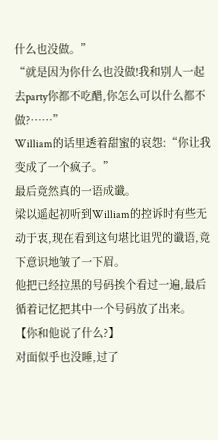什么也没做。”
“就是因为你什么也没做!我和别人一起去party你都不吃醋,你怎么可以什么都不做?……”
William的话里透着甜蜜的哀怨:“你让我变成了一个疯子。”
最后竟然真的一语成谶。
梁以遥起初听到William的控诉时有些无动于衷,现在看到这句堪比诅咒的谶语,竟下意识地皱了一下眉。
他把已经拉黑的号码挨个看过一遍,最后循着记忆把其中一个号码放了出来。
【你和他说了什么?】
对面似乎也没睡,过了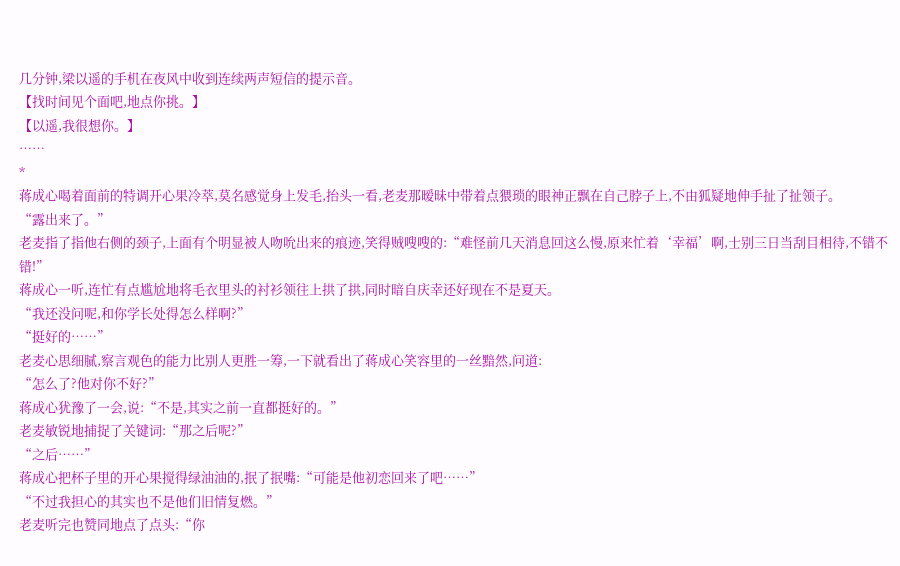几分钟,梁以遥的手机在夜风中收到连续两声短信的提示音。
【找时间见个面吧,地点你挑。】
【以遥,我很想你。】
……
*
蒋成心喝着面前的特调开心果冷萃,莫名感觉身上发毛,抬头一看,老麦那暧昧中带着点猥琐的眼神正飘在自己脖子上,不由狐疑地伸手扯了扯领子。
“露出来了。”
老麦指了指他右侧的颈子,上面有个明显被人吻吮出来的痕迹,笑得贼嗖嗖的:“难怪前几天消息回这么慢,原来忙着‘幸福’啊,士别三日当刮目相待,不错不错!”
蒋成心一听,连忙有点尴尬地将毛衣里头的衬衫领往上拱了拱,同时暗自庆幸还好现在不是夏天。
“我还没问呢,和你学长处得怎么样啊?”
“挺好的……”
老麦心思细腻,察言观色的能力比别人更胜一筹,一下就看出了蒋成心笑容里的一丝黯然,问道:
“怎么了?他对你不好?”
蒋成心犹豫了一会,说:“不是,其实之前一直都挺好的。”
老麦敏锐地捕捉了关键词:“那之后呢?”
“之后……”
蒋成心把杯子里的开心果搅得绿油油的,抿了抿嘴:“可能是他初恋回来了吧……”
“不过我担心的其实也不是他们旧情复燃。”
老麦听完也赞同地点了点头:“你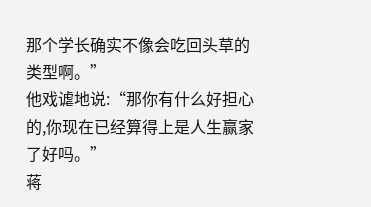那个学长确实不像会吃回头草的类型啊。”
他戏谑地说:“那你有什么好担心的,你现在已经算得上是人生赢家了好吗。”
蒋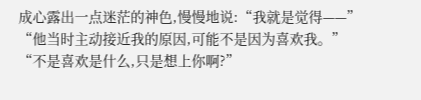成心露出一点迷茫的神色,慢慢地说:“我就是觉得——”
“他当时主动接近我的原因,可能不是因为喜欢我。”
“不是喜欢是什么,只是想上你啊?”